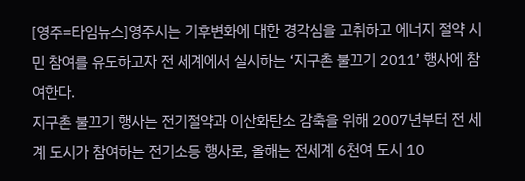[영주=타임뉴스]영주시는 기후변화에 대한 경각심을 고취하고 에너지 절약 시민 참여를 유도하고자 전 세계에서 실시하는 ‘지구촌 불끄기 2011’ 행사에 참여한다.
지구촌 불끄기 행사는 전기절약과 이산화탄소 감축을 위해 2007년부터 전 세계 도시가 참여하는 전기소등 행사로, 올해는 전세계 6천여 도시 10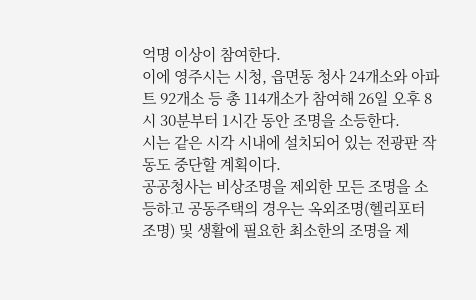억명 이상이 참여한다.
이에 영주시는 시청, 읍면동 청사 24개소와 아파트 92개소 등 총 114개소가 참여해 26일 오후 8시 30분부터 1시간 동안 조명을 소등한다.
시는 같은 시각 시내에 설치되어 있는 전광판 작동도 중단할 계획이다.
공공청사는 비상조명을 제외한 모든 조명을 소등하고 공동주택의 경우는 옥외조명(헬리포터 조명) 및 생활에 필요한 최소한의 조명을 제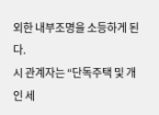외한 내부조명을 소등하게 된다.
시 관계자는 “단독주택 및 개인 세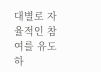대별로 자율적인 참여를 유도하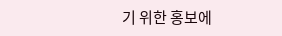기 위한 홍보에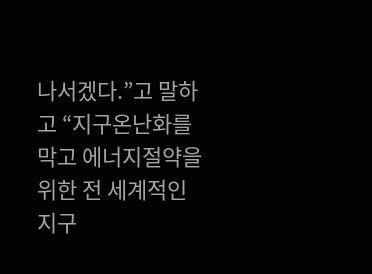나서겠다.”고 말하고 “지구온난화를 막고 에너지절약을 위한 전 세계적인 지구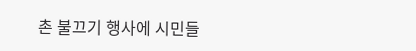촌 불끄기 행사에 시민들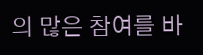의 많은 참여를 바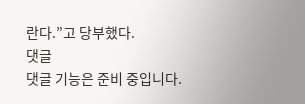란다.”고 당부했다.
댓글
댓글 기능은 준비 중입니다.